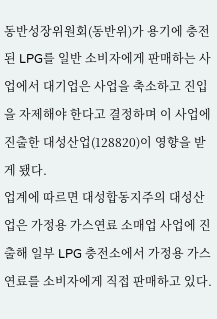동반성장위원회(동반위)가 용기에 충전된 LPG를 일반 소비자에게 판매하는 사업에서 대기업은 사업을 축소하고 진입을 자제해야 한다고 결정하며 이 사업에 진출한 대성산업(128820)이 영향을 받게 됐다.
업계에 따르면 대성합동지주의 대성산업은 가정용 가스연료 소매업 사업에 진출해 일부 LPG 충전소에서 가정용 가스연료를 소비자에게 직접 판매하고 있다.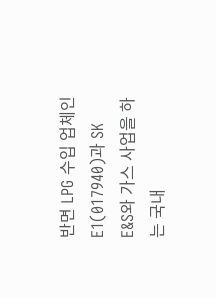반면 LPG 수입 업체인 E1(017940)과 SK E&S와 가스 사업을 하는 국내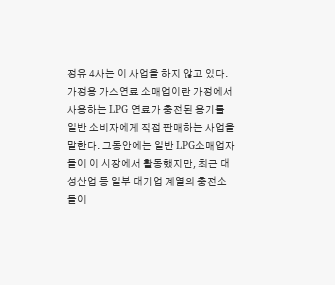정유 4사는 이 사업을 하지 않고 있다.
가정용 가스연료 소매업이란 가정에서 사용하는 LPG 연료가 충전된 용기를 일반 소비자에게 직접 판매하는 사업을 말한다. 그동안에는 일반 LPG소매업자들이 이 시장에서 활동했지만, 최근 대성산업 등 일부 대기업 계열의 충전소들이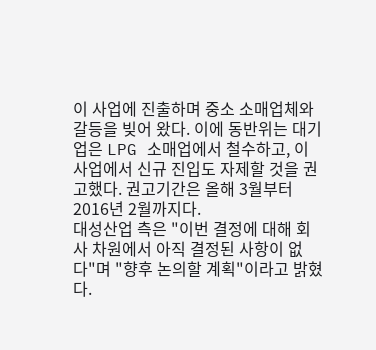이 사업에 진출하며 중소 소매업체와 갈등을 빚어 왔다. 이에 동반위는 대기업은 LPG 소매업에서 철수하고, 이 사업에서 신규 진입도 자제할 것을 권고했다. 권고기간은 올해 3월부터 2016년 2월까지다.
대성산업 측은 "이번 결정에 대해 회사 차원에서 아직 결정된 사항이 없다"며 "향후 논의할 계획"이라고 밝혔다.